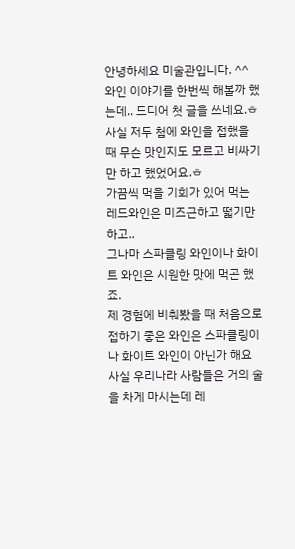안녕하세요 미술관입니다. ^^
와인 이야기를 한번씩 해볼까 했는데.. 드디어 첫 글을 쓰네요.ㅎ
사실 저두 첨에 와인을 접했을 때 무슨 맛인지도 모르고 비싸기만 하고 했었어요.ㅎ
가끔씩 먹을 기회가 있어 먹는 레드와인은 미즈근하고 떫기만 하고..
그나마 스파클링 와인이나 화이트 와인은 시원한 맛에 먹곤 했죠.
제 경험에 비춰봤을 때 처음으로 접하기 좋은 와인은 스파클링이나 화이트 와인이 아닌가 해요
사실 우리나라 사람들은 거의 술을 차게 마시는데 레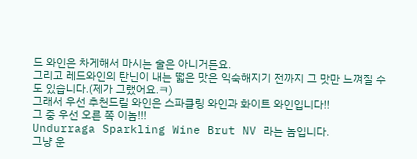드 와인은 차게해서 마시는 술은 아니거든요.
그리고 레드와인의 탄닌이 내는 떫은 맛은 익숙해지기 전까지 그 맛만 느껴질 수도 있습니다.(제가 그랬어요.ㅋ)
그래서 우선 추천드릴 와인은 스파클링 와인과 화이트 와인입니다!!
그 중 우선 오른 쪽 이놈!!!
Undurraga Sparkling Wine Brut NV 라는 놈입니다.
그냥 운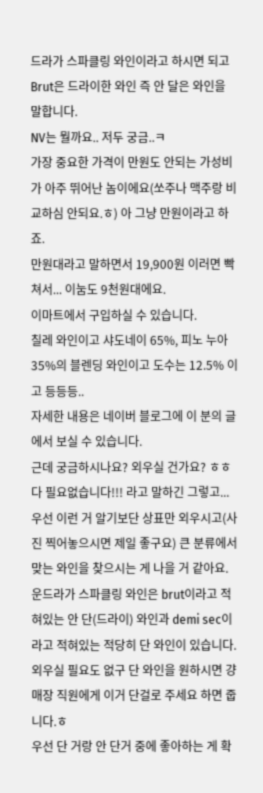드라가 스파클링 와인이라고 하시면 되고 Brut은 드라이한 와인 즉 안 달은 와인을 말합니다.
NV는 뭘까요.. 저두 궁금..ㅋ
가장 중요한 가격이 만원도 안되는 가성비가 아주 뛰어난 놈이에요(쏘주나 맥주랑 비교하심 안되요.ㅎ) 아 그냥 만원이라고 하죠.
만원대라고 말하면서 19,900원 이러면 빡쳐서... 이눔도 9천원대에요.
이마트에서 구입하실 수 있습니다.
칠레 와인이고 샤도네이 65%, 피노 누아 35%의 블렌딩 와인이고 도수는 12.5% 이고 등등등..
자세한 내용은 네이버 블로그에 이 분의 글에서 보실 수 있습니다.
근데 궁금하시나요? 외우실 건가요? ㅎㅎ
다 필요없습니다!!! 라고 말하긴 그렇고...
우선 이런 거 알기보단 상표만 외우시고(사진 찍어놓으시면 제일 좋구요) 큰 분류에서 맞는 와인을 찾으시는 게 나을 거 같아요.
운드라가 스파클링 와인은 brut이라고 적혀있는 안 단(드라이) 와인과 demi sec이라고 적혀있는 적당히 단 와인이 있습니다.
외우실 필요도 없구 단 와인을 원하시면 걍 매장 직원에게 이거 단걸로 주세요 하면 줍니다.ㅎ
우선 단 거랑 안 단거 중에 좋아하는 게 확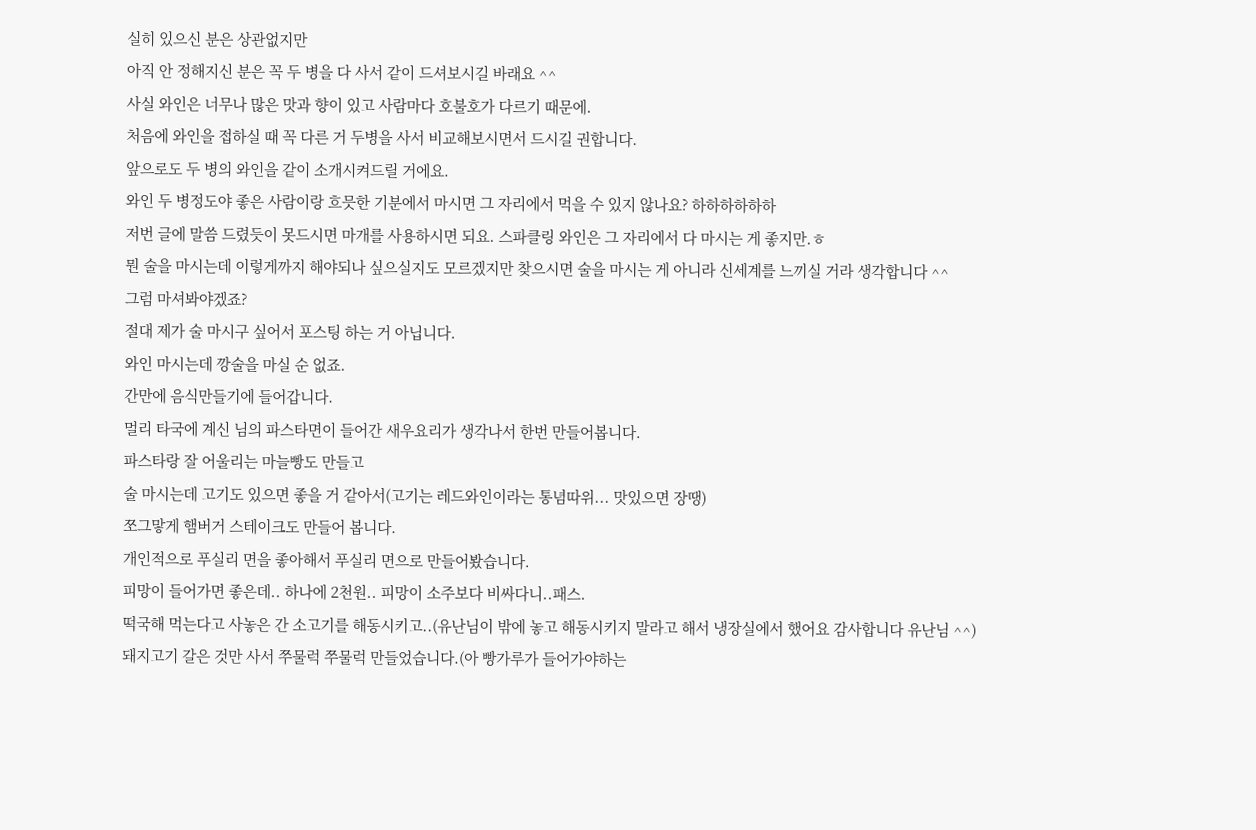실히 있으신 분은 상관없지만
아직 안 정해지신 분은 꼭 두 병을 다 사서 같이 드셔보시길 바래요 ^^
사실 와인은 너무나 많은 맛과 향이 있고 사람마다 호불호가 다르기 때문에.
처음에 와인을 접하실 때 꼭 다른 거 두병을 사서 비교해보시면서 드시길 권합니다.
앞으로도 두 병의 와인을 같이 소개시켜드릴 거에요.
와인 두 병정도야 좋은 사람이랑 흐믓한 기분에서 마시면 그 자리에서 먹을 수 있지 않나요? 하하하하하하
저번 글에 말씀 드렸듯이 못드시면 마개를 사용하시면 되요. 스파클링 와인은 그 자리에서 다 마시는 게 좋지만.ㅎ
뭔 술을 마시는데 이렇게까지 해야되나 싶으실지도 모르겠지만 찾으시면 술을 마시는 게 아니라 신세계를 느끼실 거라 생각합니다 ^^
그럼 마셔봐야겠죠?
절대 제가 술 마시구 싶어서 포스팅 하는 거 아닙니다.
와인 마시는데 깡술을 마실 순 없죠.
간만에 음식만들기에 들어갑니다.
멀리 타국에 계신 님의 파스타면이 들어간 새우요리가 생각나서 한번 만들어봅니다.
파스타랑 잘 어울리는 마늘빵도 만들고
술 마시는데 고기도 있으면 좋을 거 같아서(고기는 레드와인이라는 통념따위... 맛있으면 장땡)
쪼그맣게 햄버거 스테이크도 만들어 봅니다.
개인적으로 푸실리 면을 좋아해서 푸실리 면으로 만들어봤습니다.
피망이 들어가면 좋은데.. 하나에 2천원.. 피망이 소주보다 비싸다니..패스.
떡국해 먹는다고 사놓은 간 소고기를 해동시키고..(유난님이 밖에 놓고 해동시키지 말라고 해서 냉장실에서 했어요 감사합니다 유난님 ^^)
돼지고기 갈은 것만 사서 쭈물럭 쭈물럭 만들었습니다.(아 빵가루가 들어가야하는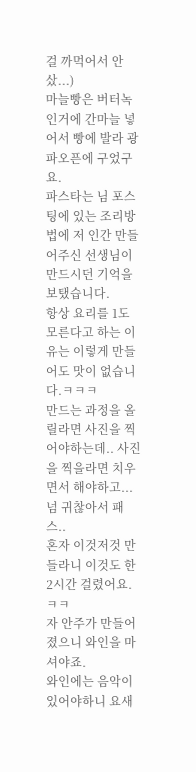걸 까먹어서 안 샀...)
마늘빵은 버터녹인거에 간마늘 넣어서 빵에 발라 광파오픈에 구었구요.
파스타는 님 포스팅에 있는 조리방법에 저 인간 만들어주신 선생님이 만드시던 기억을 보탰습니다.
항상 요리를 1도 모른다고 하는 이유는 이렇게 만들어도 맛이 없습니다.ㅋㅋㅋ
만드는 과정을 올릴라면 사진을 찍어야하는데.. 사진을 찍을라면 치우면서 해야하고...넘 귀찮아서 패스..
혼자 이것저것 만들라니 이것도 한 2시간 걸렸어요.ㅋㅋ
자 안주가 만들어졌으니 와인을 마셔야죠.
와인에는 음악이 있어야하니 요새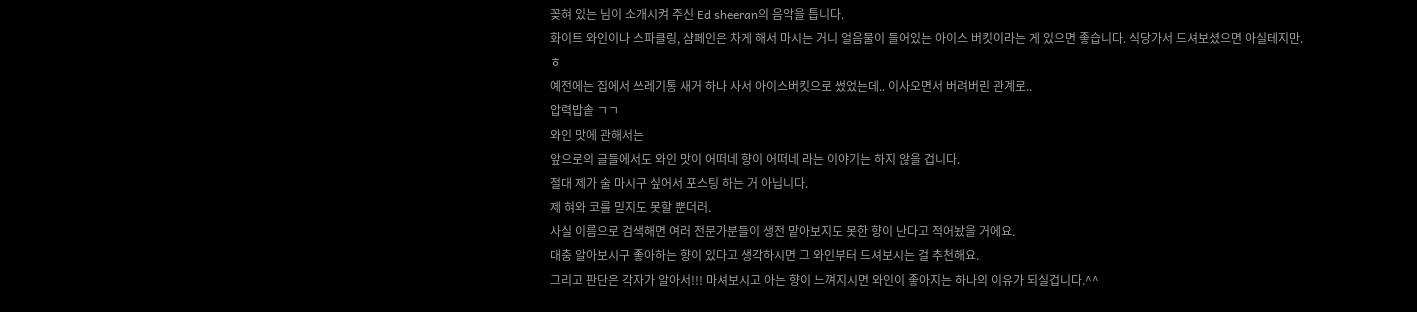꽂혀 있는 님이 소개시켜 주신 Ed sheeran의 음악을 틉니다.
화이트 와인이나 스파클링, 샴페인은 차게 해서 마시는 거니 얼음물이 들어있는 아이스 버킷이라는 게 있으면 좋습니다. 식당가서 드셔보셨으면 아실테지만.ㅎ
예전에는 집에서 쓰레기통 새거 하나 사서 아이스버킷으로 썼었는데.. 이사오면서 버려버린 관계로..
압력밥솥 ㄱㄱ
와인 맛에 관해서는
앞으로의 글들에서도 와인 맛이 어떠네 향이 어떠네 라는 이야기는 하지 않을 겁니다.
절대 제가 술 마시구 싶어서 포스팅 하는 거 아닙니다.
제 혀와 코를 믿지도 못할 뿐더러.
사실 이름으로 검색해면 여러 전문가분들이 생전 맡아보지도 못한 향이 난다고 적어놨을 거에요.
대충 알아보시구 좋아하는 향이 있다고 생각하시면 그 와인부터 드셔보시는 걸 추천해요.
그리고 판단은 각자가 알아서!!! 마셔보시고 아는 향이 느껴지시면 와인이 좋아지는 하나의 이유가 되실겁니다.^^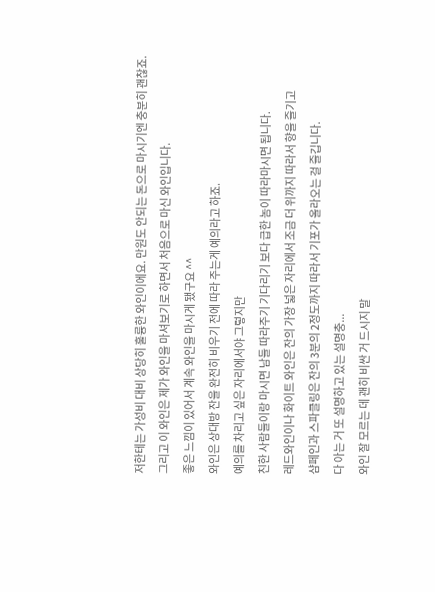저한테는 가성비 대비 상당히 훌륭한 와인이에요. 만원도 안되는 돈으로 마시기엔 충분히 괜찮죠.
그리고 이 와인은 제가 와인을 마셔보기로 하면서 처음으로 마신 와인입니다.
좋은 느낌이 있어서 계속 와인을 마시게 됐구요 ^^
와인은 상대방 잔을 완전히 비우기 전에 따라 주는게 예의라고 하죠.
예의를 차리고 싶은 자리에서야 그렇지만
친한 사람들이랑 마시면 남들 따라주기 기다리기 보다 급한 놈이 따라마시면 됩니다.
레드와인이나 화이트 와인은 잔의 가장 넓은 자리에서 조금 더 위까지 따라서 향을 즐기고
샴페인과 스파클링은 잔의 3분의 2정도까지 따라서 기포가 올라오는 걸 즐깁니다.
다 아는 거 또 설명하고 있는 설명충...
와인 잘 모르는 데 괜히 비싼 거 드시지 말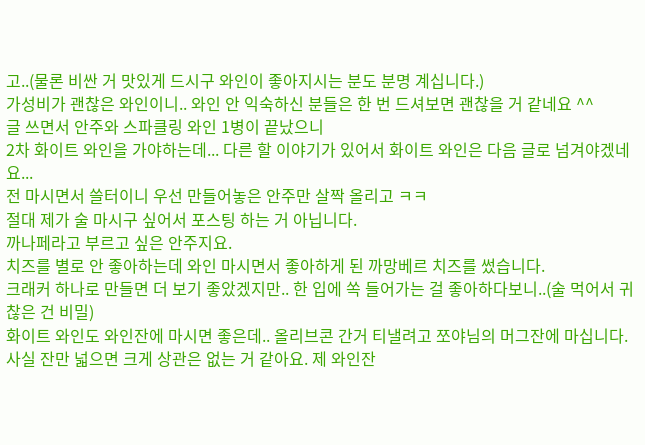고..(물론 비싼 거 맛있게 드시구 와인이 좋아지시는 분도 분명 계십니다.)
가성비가 괜찮은 와인이니.. 와인 안 익숙하신 분들은 한 번 드셔보면 괜찮을 거 같네요 ^^
글 쓰면서 안주와 스파클링 와인 1병이 끝났으니
2차 화이트 와인을 가야하는데... 다른 할 이야기가 있어서 화이트 와인은 다음 글로 넘겨야겠네요...
전 마시면서 쓸터이니 우선 만들어놓은 안주만 살짝 올리고 ㅋㅋ
절대 제가 술 마시구 싶어서 포스팅 하는 거 아닙니다.
까나페라고 부르고 싶은 안주지요.
치즈를 별로 안 좋아하는데 와인 마시면서 좋아하게 된 까망베르 치즈를 썼습니다.
크래커 하나로 만들면 더 보기 좋았겠지만.. 한 입에 쏙 들어가는 걸 좋아하다보니..(술 먹어서 귀찮은 건 비밀)
화이트 와인도 와인잔에 마시면 좋은데.. 올리브콘 간거 티낼려고 쪼야님의 머그잔에 마십니다.
사실 잔만 넓으면 크게 상관은 없는 거 같아요. 제 와인잔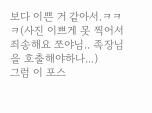보다 이쁜 거 같아서.ㅋㅋㅋ(사진 이쁘게 못 찍어서 죄송해요 쪼야님.. 족장님을 호출해야하나...)
그럼 이 포스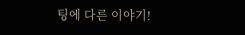팅에 다른 이야기!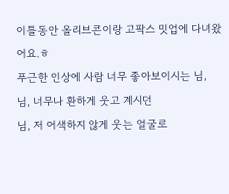이틀동안 올리브콘이랑 고팍스 밋업에 다녀왔어요.ㅎ
푸근한 인상에 사람 너무 좋아보이시는 님,
님, 너무나 환하게 웃고 계시던
님, 저 어색하지 않게 웃는 얼굴로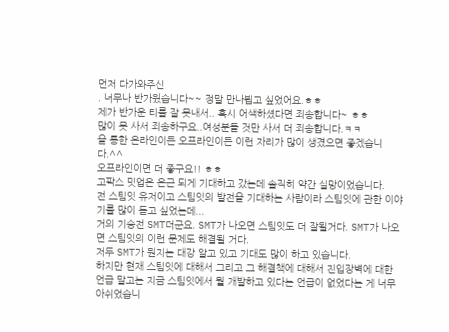먼저 다가와주신
. 너무나 반가웠습니다~~ 정말 만나뵙고 싶었어요.ㅎㅎ
제가 반가운 티를 잘 못내서.. 혹시 어색하셨다면 죄송합니다~ ㅎㅎ
많이 못 사서 죄송하구요..여성분들 것만 사서 더 죄송합니다.ㅋㅋ
을 통한 온라인이든 오프라인이든 이런 자리가 많이 생겼으면 좋겠습니다.^^
오프라인이면 더 좋구요!! ㅎㅎ
고팍스 밋업은 은근 되게 기대하고 갔는데 솔직히 약간 실망이었습니다.
전 스팀잇 유저이고 스팀잇의 발전을 기대하는 사람이라 스팀잇에 관한 이야기를 많이 듣고 싶었는데...
거의 기승전 SMT더군요. SMT가 나오면 스팀잇도 더 잘될거다. SMT가 나오면 스팀잇의 이런 문제도 해결될 거다.
저두 SMT가 뭔지는 대강 알고 있고 기대도 많이 하고 있습니다.
하지만 현재 스팀잇에 대해서 그리고 그 해결책에 대해서 진입장벽에 대한 언급 말고는 지금 스팀잇에서 뭘 개발하고 있다는 언급이 없었다는 게 너무 아쉬었습니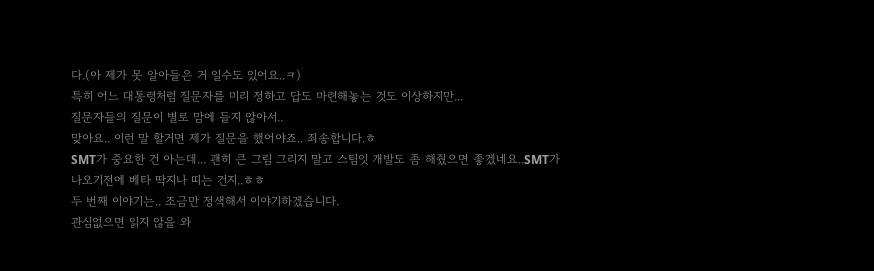다.(아 제가 못 알아들은 거 일수도 있어요..ㅋ)
특히 어느 대통령처럼 질문자를 미리 정하고 답도 마련해놓는 것도 이상하지만...
질문자들의 질문이 별로 맘에 들지 않아서..
맞아요.. 이런 말 할거면 제가 질문을 했어야죠.. 죄송합니다.ㅎ
SMT가 중요한 건 아는데... 괜히 큰 그림 그리지 말고 스팀잇 개발도 좀 해줬으면 좋겠네요..SMT가 나오기전에 베타 딱지나 띠는 건지..ㅎㅎ
두 번째 이야기는.. 조금만 정색해서 이야기하겠습니다.
관심없으면 읽지 않을 와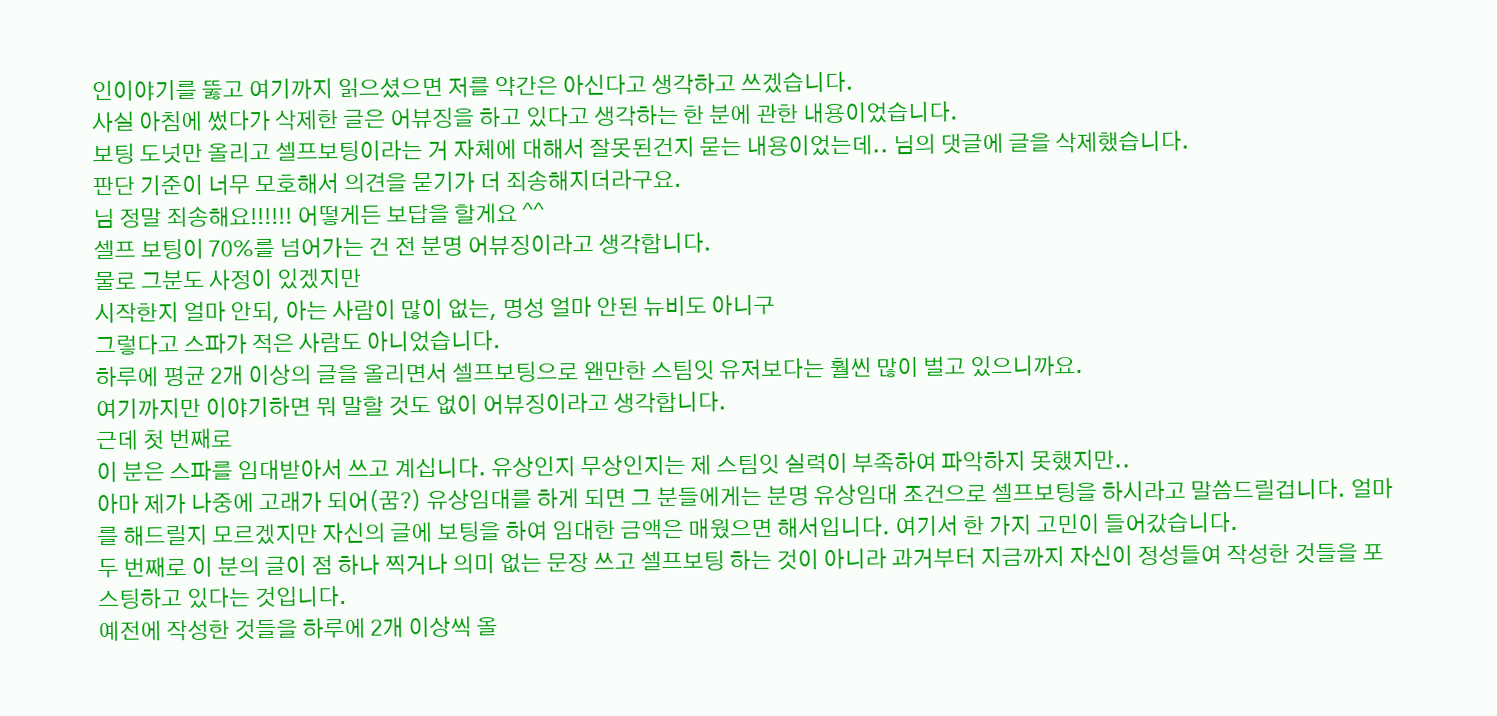인이야기를 뚫고 여기까지 읽으셨으면 저를 약간은 아신다고 생각하고 쓰겠습니다.
사실 아침에 썼다가 삭제한 글은 어뷰징을 하고 있다고 생각하는 한 분에 관한 내용이었습니다.
보팅 도넛만 올리고 셀프보팅이라는 거 자체에 대해서 잘못된건지 묻는 내용이었는데.. 님의 댓글에 글을 삭제했습니다.
판단 기준이 너무 모호해서 의견을 묻기가 더 죄송해지더라구요.
님 정말 죄송해요!!!!!! 어떻게든 보답을 할게요 ^^
셀프 보팅이 70%를 넘어가는 건 전 분명 어뷰징이라고 생각합니다.
물로 그분도 사정이 있겠지만
시작한지 얼마 안되, 아는 사람이 많이 없는, 명성 얼마 안된 뉴비도 아니구
그렇다고 스파가 적은 사람도 아니었습니다.
하루에 평균 2개 이상의 글을 올리면서 셀프보팅으로 왠만한 스팀잇 유저보다는 훨씬 많이 벌고 있으니까요.
여기까지만 이야기하면 뭐 말할 것도 없이 어뷰징이라고 생각합니다.
근데 첫 번째로
이 분은 스파를 임대받아서 쓰고 계십니다. 유상인지 무상인지는 제 스팀잇 실력이 부족하여 파악하지 못했지만..
아마 제가 나중에 고래가 되어(꿈?) 유상임대를 하게 되면 그 분들에게는 분명 유상임대 조건으로 셀프보팅을 하시라고 말씀드릴겁니다. 얼마를 해드릴지 모르겠지만 자신의 글에 보팅을 하여 임대한 금액은 매웠으면 해서입니다. 여기서 한 가지 고민이 들어갔습니다.
두 번째로 이 분의 글이 점 하나 찍거나 의미 없는 문장 쓰고 셀프보팅 하는 것이 아니라 과거부터 지금까지 자신이 정성들여 작성한 것들을 포스팅하고 있다는 것입니다.
예전에 작성한 것들을 하루에 2개 이상씩 올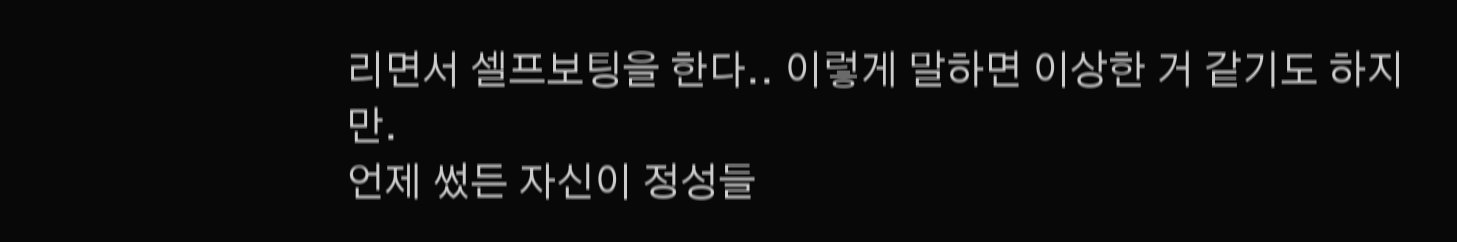리면서 셀프보팅을 한다.. 이렇게 말하면 이상한 거 같기도 하지만.
언제 썼든 자신이 정성들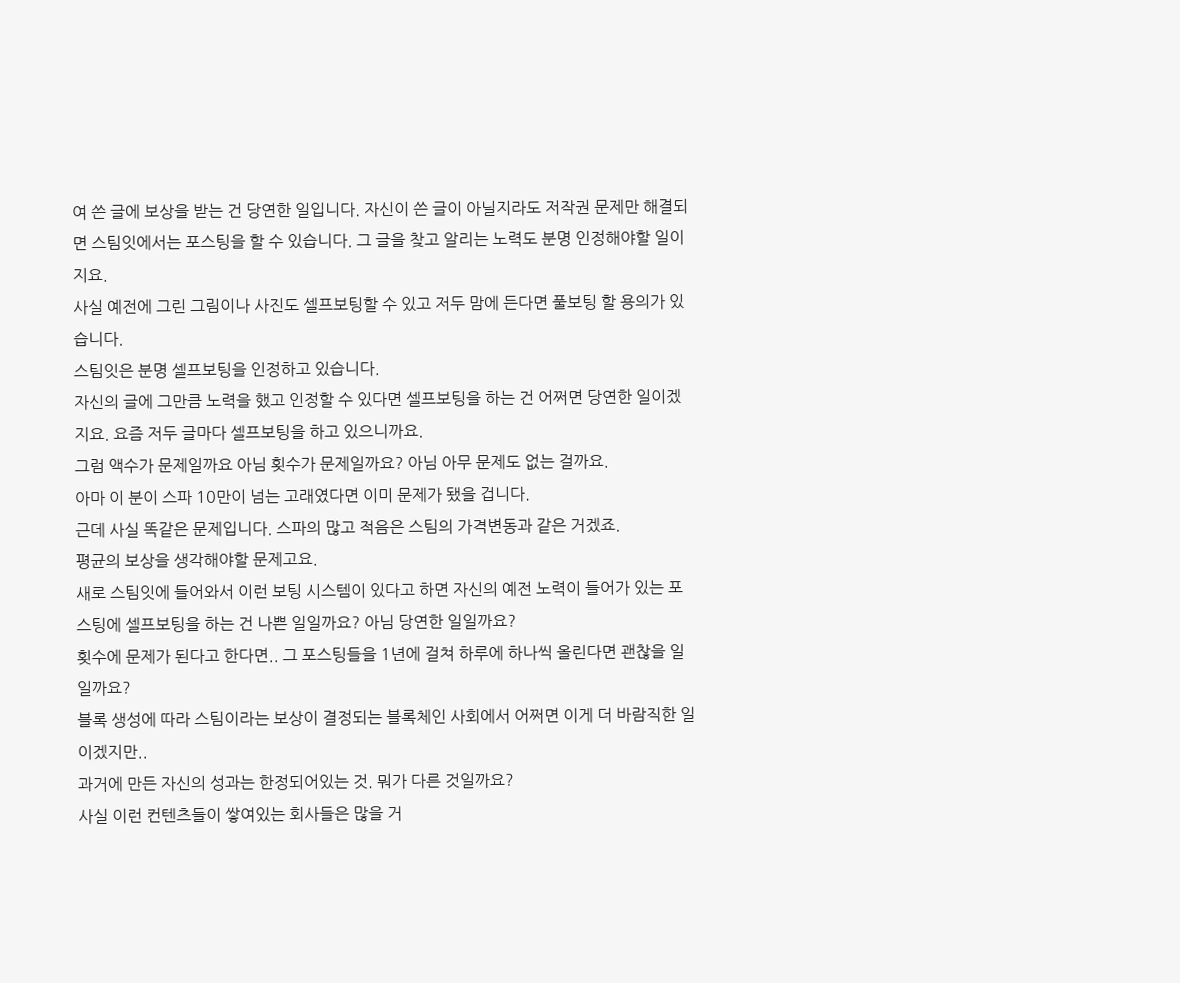여 쓴 글에 보상을 받는 건 당연한 일입니다. 자신이 쓴 글이 아닐지라도 저작권 문제만 해결되면 스팀잇에서는 포스팅을 할 수 있습니다. 그 글을 찾고 알리는 노력도 분명 인정해야할 일이지요.
사실 예전에 그린 그림이나 사진도 셀프보팅할 수 있고 저두 맘에 든다면 풀보팅 할 용의가 있습니다.
스팀잇은 분명 셀프보팅을 인정하고 있습니다.
자신의 글에 그만큼 노력을 했고 인정할 수 있다면 셀프보팅을 하는 건 어쩌면 당연한 일이겠지요. 요즘 저두 글마다 셀프보팅을 하고 있으니까요.
그럼 액수가 문제일까요 아님 횟수가 문제일까요? 아님 아무 문제도 없는 걸까요.
아마 이 분이 스파 10만이 넘는 고래였다면 이미 문제가 됐을 겁니다.
근데 사실 똑같은 문제입니다. 스파의 많고 적음은 스팀의 가격변동과 같은 거겠죠.
평균의 보상을 생각해야할 문제고요.
새로 스팀잇에 들어와서 이런 보팅 시스템이 있다고 하면 자신의 예전 노력이 들어가 있는 포스팅에 셀프보팅을 하는 건 나쁜 일일까요? 아님 당연한 일일까요?
횟수에 문제가 된다고 한다면.. 그 포스팅들을 1년에 걸쳐 하루에 하나씩 올린다면 괜찮을 일일까요?
블록 생성에 따라 스팀이라는 보상이 결정되는 블록체인 사회에서 어쩌면 이게 더 바람직한 일이겠지만..
과거에 만든 자신의 성과는 한정되어있는 것. 뭐가 다른 것일까요?
사실 이런 컨텐츠들이 쌓여있는 회사들은 많을 거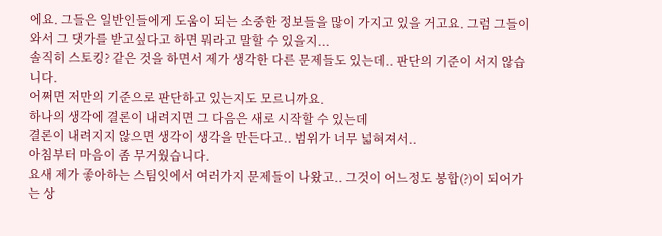에요. 그들은 일반인들에게 도움이 되는 소중한 정보들을 많이 가지고 있을 거고요. 그럼 그들이 와서 그 댓가를 받고싶다고 하면 뭐라고 말할 수 있을지...
솔직히 스토킹? 같은 것을 하면서 제가 생각한 다른 문제들도 있는데.. 판단의 기준이 서지 않습니다.
어쩌면 저만의 기준으로 판단하고 있는지도 모르니까요.
하나의 생각에 결론이 내려지면 그 다음은 새로 시작할 수 있는데
결론이 내려지지 않으면 생각이 생각을 만든다고.. 범위가 너무 넓혀져서..
아침부터 마음이 좀 무거웠습니다.
요새 제가 좋아하는 스팀잇에서 여러가지 문제들이 나왔고.. 그것이 어느정도 봉합(?)이 되어가는 상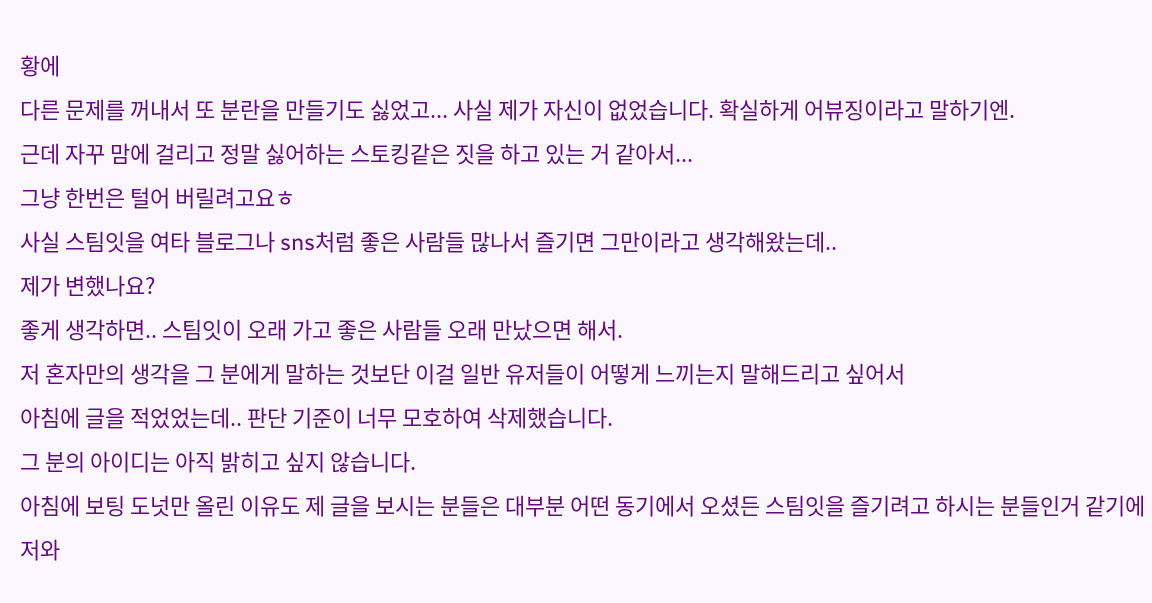황에
다른 문제를 꺼내서 또 분란을 만들기도 싫었고... 사실 제가 자신이 없었습니다. 확실하게 어뷰징이라고 말하기엔.
근데 자꾸 맘에 걸리고 정말 싫어하는 스토킹같은 짓을 하고 있는 거 같아서...
그냥 한번은 털어 버릴려고요ㅎ
사실 스팀잇을 여타 블로그나 sns처럼 좋은 사람들 많나서 즐기면 그만이라고 생각해왔는데..
제가 변했나요?
좋게 생각하면.. 스팀잇이 오래 가고 좋은 사람들 오래 만났으면 해서.
저 혼자만의 생각을 그 분에게 말하는 것보단 이걸 일반 유저들이 어떻게 느끼는지 말해드리고 싶어서
아침에 글을 적었었는데.. 판단 기준이 너무 모호하여 삭제했습니다.
그 분의 아이디는 아직 밝히고 싶지 않습니다.
아침에 보팅 도넛만 올린 이유도 제 글을 보시는 분들은 대부분 어떤 동기에서 오셨든 스팀잇을 즐기려고 하시는 분들인거 같기에 저와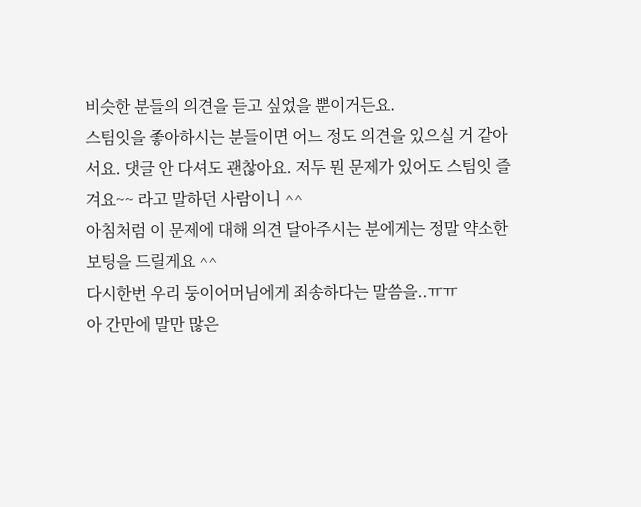비슷한 분들의 의견을 듣고 싶었을 뿐이거든요.
스팀잇을 좋아하시는 분들이면 어느 정도 의견을 있으실 거 같아서요. 댓글 안 다셔도 괜찮아요. 저두 뭔 문제가 있어도 스팀잇 즐겨요~~ 라고 말하던 사람이니 ^^
아침처럼 이 문제에 대해 의견 달아주시는 분에게는 정말 약소한 보팅을 드릴게요 ^^
다시한번 우리 둥이어머님에게 죄송하다는 말씀을..ㅠㅠ
아 간만에 말만 많은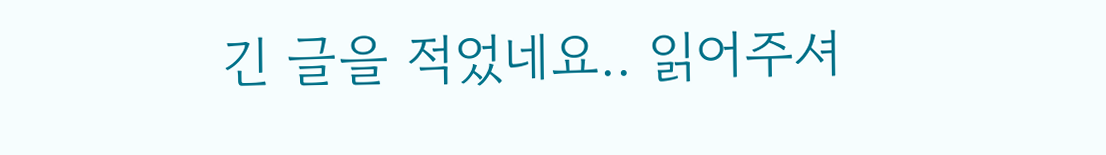긴 글을 적었네요.. 읽어주셔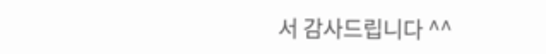서 감사드립니다 ^^